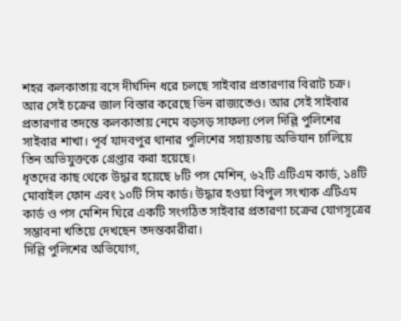শহর কলকাতায় বসে দীর্ঘদিন ধরে চলছে সাইবার প্রতারণার বিরাট চক্র। আর সেই চক্রের জাল বিস্তার করেছে ভিন রাজ্যতেও। আর সেই সাইবার প্রতারণার তদন্তে কলকাতায় নেমে বড়সড় সাফল্য পেল দিল্লি পুলিশের সাইবার শাখা। পূর্ব যাদবপুর থানার পুলিশের সহায়তায় অভিযান চালিয়ে তিন অভিযুক্তকে গ্রেপ্তার করা হয়েছে।
ধৃতদের কাছ থেকে উদ্ধার হয়েছে ৮টি পস মেশিন, ৬২টি এটিএম কার্ড, ১৪টি মোবাইল ফোন এবং ১০টি সিম কার্ড। উদ্ধার হওয়া বিপুল সংখ্যক এটিএম কার্ড ও পস মেশিন ঘিরে একটি সংগঠিত সাইবার প্রতারণা চক্রের যোগসূত্রের সম্ভাবনা খতিয়ে দেখছেন তদন্তকারীরা।
দিল্লি পুলিশের অভিযোগ,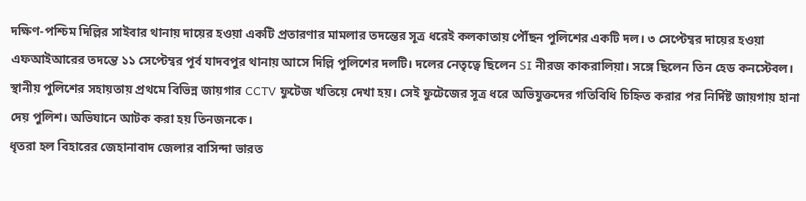দক্ষিণ-পশ্চিম দিল্লির সাইবার থানায় দায়ের হওয়া একটি প্রতারণার মামলার তদন্তের সূত্র ধরেই কলকাতায় পৌঁছন পুলিশের একটি দল। ৩ সেপ্টেম্বর দায়ের হওয়া এফআইআরের তদন্তে ১১ সেপ্টেম্বর পূর্ব যাদবপুর থানায় আসে দিল্লি পুলিশের দলটি। দলের নেতৃত্বে ছিলেন SI নীরজ কাকরালিয়া। সঙ্গে ছিলেন তিন হেড কনস্টেবল।
স্থানীয় পুলিশের সহায়তায় প্রথমে বিভিন্ন জায়গার CCTV ফুটেজ খতিয়ে দেখা হয়। সেই ফুটেজের সূত্র ধরে অভিযুক্তদের গতিবিধি চিহ্নিত করার পর নির্দিষ্ট জায়গায় হানা দেয় পুলিশ। অভিযানে আটক করা হয় তিনজনকে।
ধৃতরা হল বিহারের জেহানাবাদ জেলার বাসিন্দা ভারত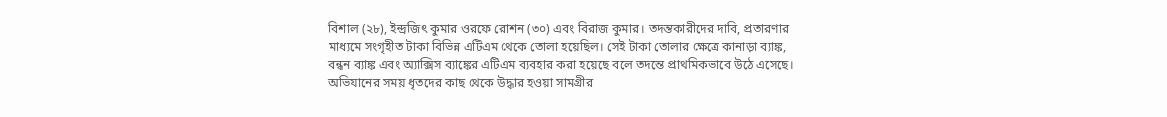বিশাল (২৮), ইন্দ্রজিৎ কুমার ওরফে রোশন (৩০) এবং বিরাজ কুমার। তদন্তকারীদের দাবি, প্রতারণার মাধ্যমে সংগৃহীত টাকা বিভিন্ন এটিএম থেকে তোলা হয়েছিল। সেই টাকা তোলার ক্ষেত্রে কানাড়া ব্যাঙ্ক, বন্ধন ব্যাঙ্ক এবং অ্যাক্সিস ব্যাঙ্কের এটিএম ব্যবহার করা হয়েছে বলে তদন্তে প্রাথমিকভাবে উঠে এসেছে।
অভিযানের সময় ধৃতদের কাছ থেকে উদ্ধার হওয়া সামগ্রীর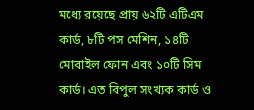মধ্যে রয়েছে প্রায় ৬২টি এটিএম কার্ড, ৮টি পস মেশিন, ১৪টি মোবাইল ফোন এবং ১০টি সিম কার্ড। এত বিপুল সংখ্যক কার্ড ও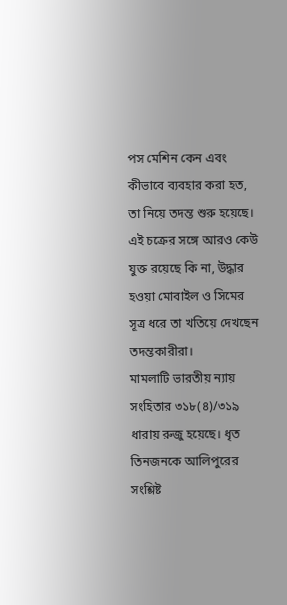পস মেশিন কেন এবং কীভাবে ব্যবহার করা হত, তা নিয়ে তদন্ত শুরু হয়েছে। এই চক্রের সঙ্গে আরও কেউ যুক্ত রয়েছে কি না, উদ্ধার হওয়া মোবাইল ও সিমের সূত্র ধরে তা খতিয়ে দেখছেন তদন্তকারীরা।
মামলাটি ভারতীয় ন্যায় সংহিতার ৩১৮(৪)/৩১৯ ধারায় রুজু হয়েছে। ধৃত তিনজনকে আলিপুরের সংশ্লিষ্ট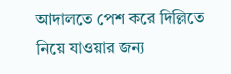আদালতে পেশ করে দিল্লিতে নিয়ে যাওয়ার জন্য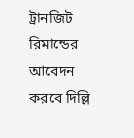ট্রানজিট রিমান্ডের আবেদন করবে দিল্লি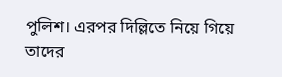পুলিশ। এরপর দিল্লিতে নিয়ে গিয়ে তাদের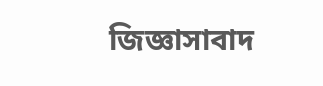জিজ্ঞাসাবাদ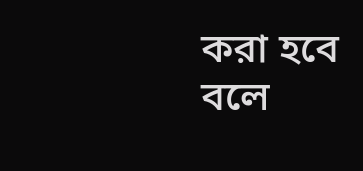করা হবে বলে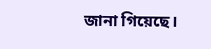জানা গিয়েছে।